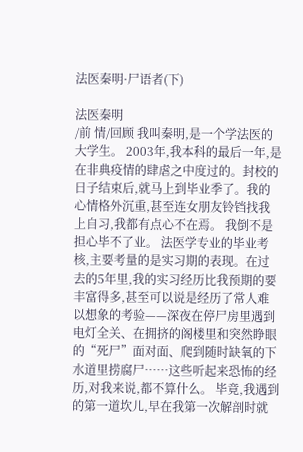法医秦明·尸语者(下)

法医秦明
/前 情/回顾 我叫秦明,是一个学法医的大学生。 2003年,我本科的最后一年,是在非典疫情的肆虐之中度过的。封校的日子结束后,就马上到毕业季了。我的心情格外沉重,甚至连女朋友铃铛找我上自习,我都有点心不在焉。 我倒不是担心毕不了业。 法医学专业的毕业考核,主要考量的是实习期的表现。在过去的5年里,我的实习经历比我预期的要丰富得多,甚至可以说是经历了常人难以想象的考验——深夜在停尸房里遇到电灯全关、在拥挤的阁楼里和突然睁眼的“死尸”面对面、爬到随时缺氧的下水道里捞腐尸……这些听起来恐怖的经历,对我来说,都不算什么。 毕竟,我遇到的第一道坎儿,早在我第一次解剖时就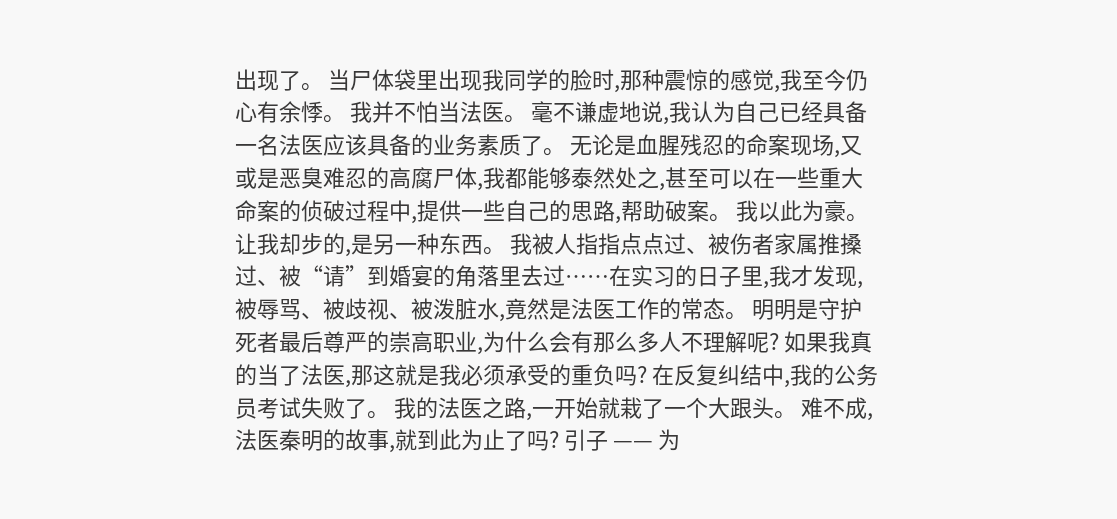出现了。 当尸体袋里出现我同学的脸时,那种震惊的感觉,我至今仍心有余悸。 我并不怕当法医。 毫不谦虚地说,我认为自己已经具备一名法医应该具备的业务素质了。 无论是血腥残忍的命案现场,又或是恶臭难忍的高腐尸体,我都能够泰然处之,甚至可以在一些重大命案的侦破过程中,提供一些自己的思路,帮助破案。 我以此为豪。 让我却步的,是另一种东西。 我被人指指点点过、被伤者家属推搡过、被“请”到婚宴的角落里去过……在实习的日子里,我才发现,被辱骂、被歧视、被泼脏水,竟然是法医工作的常态。 明明是守护死者最后尊严的崇高职业,为什么会有那么多人不理解呢? 如果我真的当了法医,那这就是我必须承受的重负吗? 在反复纠结中,我的公务员考试失败了。 我的法医之路,一开始就栽了一个大跟头。 难不成,法医秦明的故事,就到此为止了吗? 引子 —— 为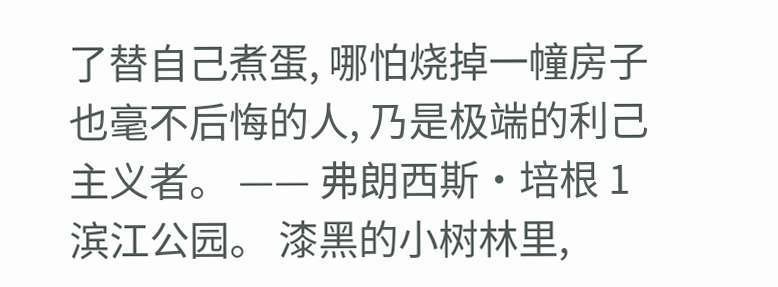了替自己煮蛋, 哪怕烧掉一幢房子也毫不后悔的人, 乃是极端的利己主义者。 —— 弗朗西斯·培根 1 滨江公园。 漆黑的小树林里,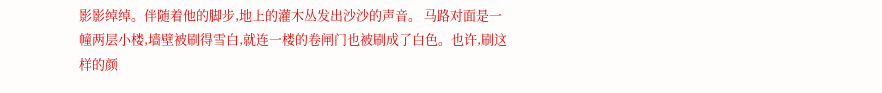影影绰绰。伴随着他的脚步,地上的灌木丛发出沙沙的声音。 马路对面是一幢两层小楼,墙壁被刷得雪白,就连一楼的卷闸门也被刷成了白色。也许,刷这样的颜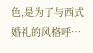色,是为了与西式婚礼的风格呼…